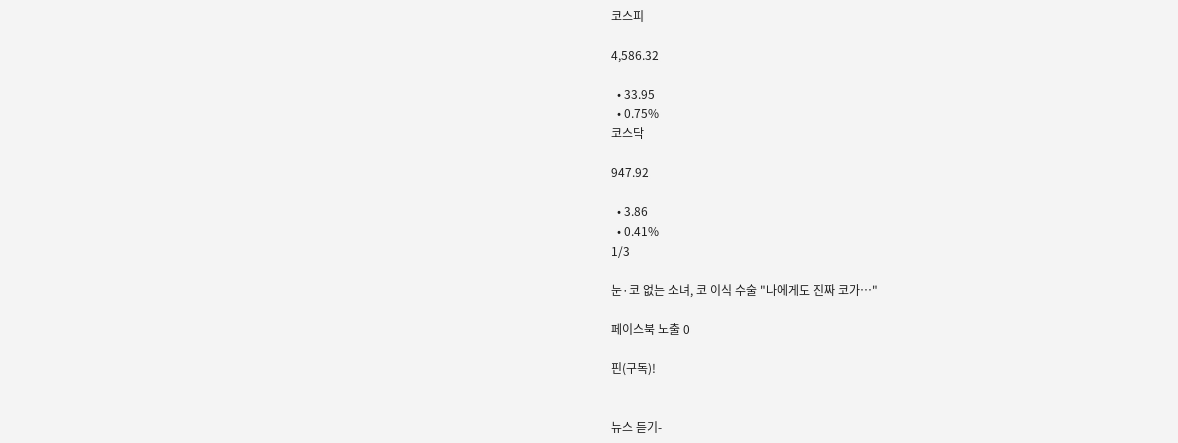코스피

4,586.32

  • 33.95
  • 0.75%
코스닥

947.92

  • 3.86
  • 0.41%
1/3

눈·코 없는 소녀, 코 이식 수술 "나에게도 진짜 코가…"

페이스북 노출 0

핀(구독)!


뉴스 듣기-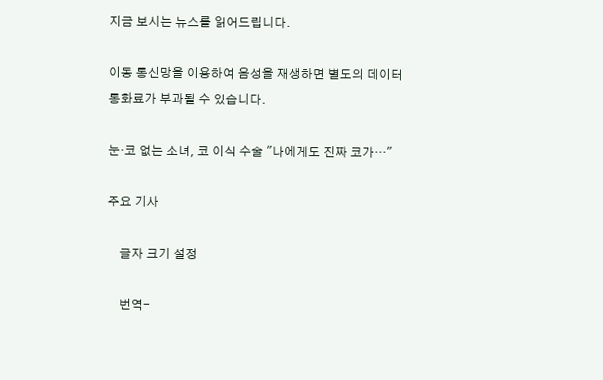지금 보시는 뉴스를 읽어드립니다.

이동 통신망을 이용하여 음성을 재생하면 별도의 데이터 통화료가 부과될 수 있습니다.

눈·코 없는 소녀, 코 이식 수술 "나에게도 진짜 코가…"

주요 기사

    글자 크기 설정

    번역-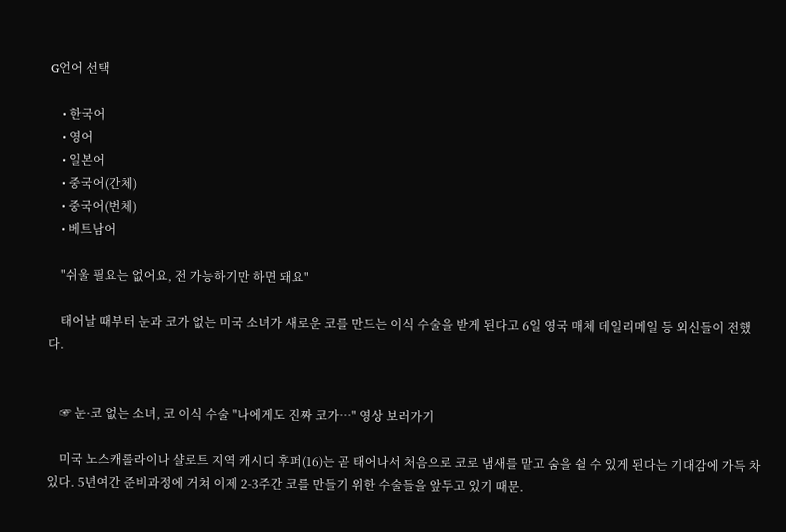G언어 선택

    • 한국어
    • 영어
    • 일본어
    • 중국어(간체)
    • 중국어(번체)
    • 베트남어

    "쉬울 필요는 없어요, 전 가능하기만 하면 돼요"

    태어날 때부터 눈과 코가 없는 미국 소녀가 새로운 코를 만드는 이식 수술을 받게 된다고 6일 영국 매체 데일리메일 등 외신들이 전했다.


    ☞ 눈·코 없는 소녀, 코 이식 수술 "나에게도 진짜 코가…" 영상 보러가기

    미국 노스캐롤라이나 샬로트 지역 캐시디 후퍼(16)는 곧 태어나서 처음으로 코로 냄새를 맡고 숨을 쉴 수 있게 된다는 기대감에 가득 차 있다. 5년여간 준비과정에 거쳐 이제 2-3주간 코를 만들기 위한 수술들을 앞두고 있기 때문.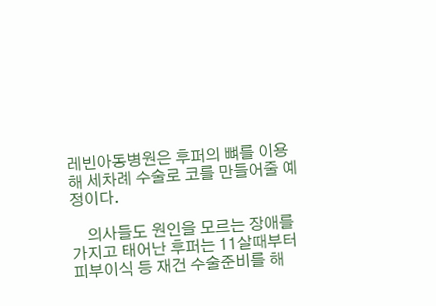레빈아동병원은 후퍼의 뼈를 이용해 세차례 수술로 코를 만들어줄 예정이다.

    의사들도 원인을 모르는 장애를 가지고 태어난 후퍼는 11살때부터 피부이식 등 재건 수술준비를 해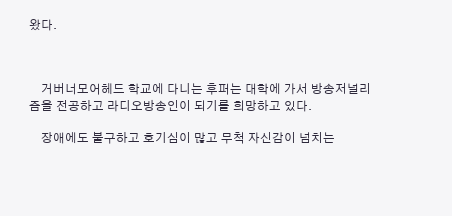왔다.



    거버너모어헤드 학교에 다니는 후퍼는 대학에 가서 방송저널리즘을 전공하고 라디오방송인이 되기를 희망하고 있다.

    장애에도 불구하고 호기심이 많고 무척 자신감이 넘치는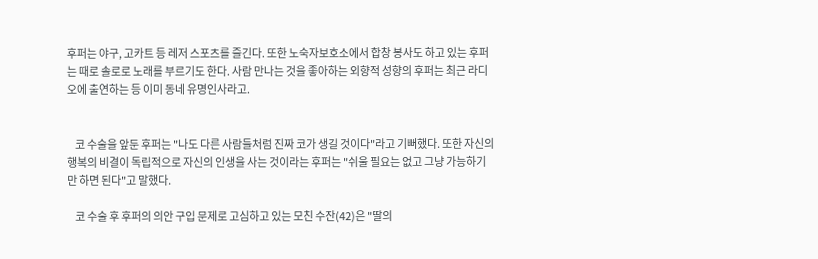후퍼는 야구, 고카트 등 레저 스포츠를 즐긴다. 또한 노숙자보호소에서 합창 봉사도 하고 있는 후퍼는 때로 솔로로 노래를 부르기도 한다. 사람 만나는 것을 좋아하는 외향적 성향의 후퍼는 최근 라디오에 출연하는 등 이미 동네 유명인사라고.


    코 수술을 앞둔 후퍼는 "나도 다른 사람들처럼 진짜 코가 생길 것이다"라고 기뻐했다. 또한 자신의 행복의 비결이 독립적으로 자신의 인생을 사는 것이라는 후퍼는 "쉬울 필요는 없고 그냥 가능하기만 하면 된다"고 말했다.

    코 수술 후 후퍼의 의안 구입 문제로 고심하고 있는 모친 수잔(42)은 "딸의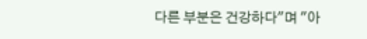다른 부분은 건강하다"며 "아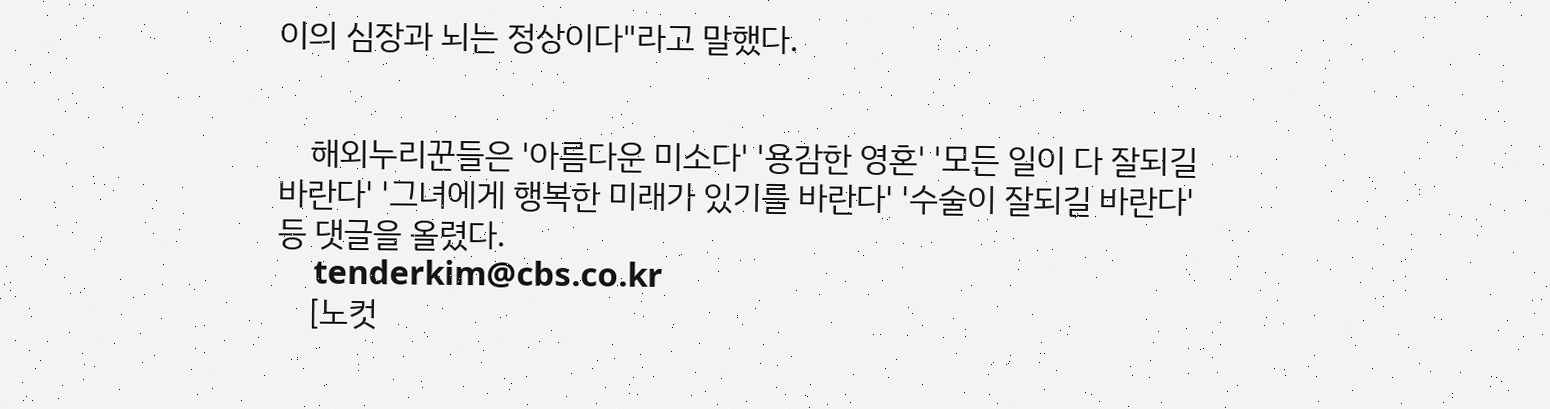이의 심장과 뇌는 정상이다"라고 말했다.


    해외누리꾼들은 '아름다운 미소다' '용감한 영혼' '모든 일이 다 잘되길 바란다' '그녀에게 행복한 미래가 있기를 바란다' '수술이 잘되길 바란다' 등 댓글을 올렸다.
    tenderkim@cbs.co.kr
    [노컷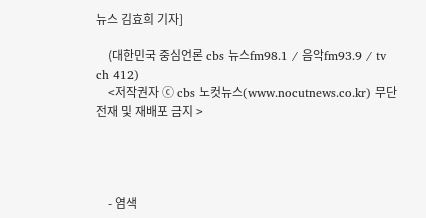뉴스 김효희 기자]

    (대한민국 중심언론 cbs 뉴스fm98.1 / 음악fm93.9 / tv ch 412)
    <저작권자 ⓒ cbs 노컷뉴스(www.nocutnews.co.kr) 무단전재 및 재배포 금지 >




    - 염색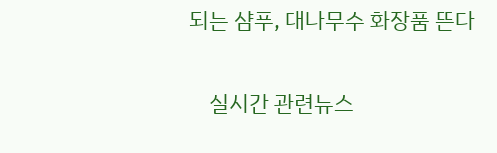되는 샴푸, 대나무수 화장품 뜬다

    실시간 관련뉴스